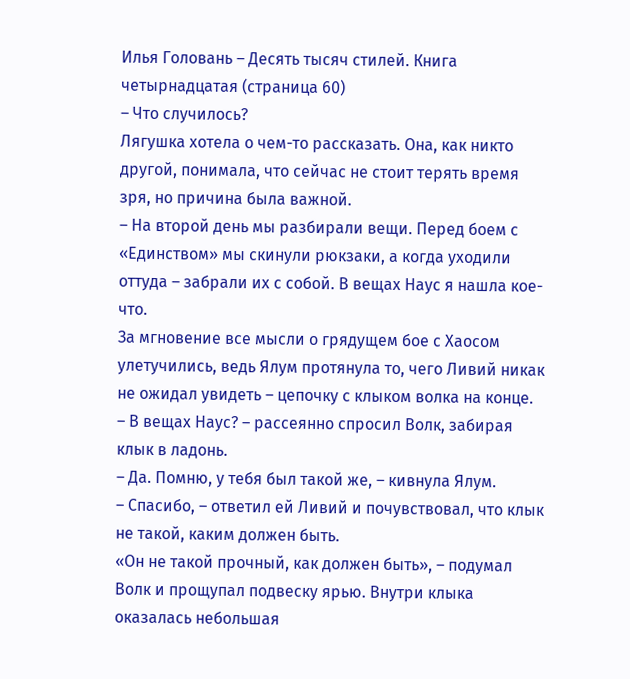Илья Головань – Десять тысяч стилей. Книга четырнадцатая (страница 60)
– Что случилось?
Лягушка хотела о чем-то рассказать. Она, как никто другой, понимала, что сейчас не стоит терять время зря, но причина была важной.
– На второй день мы разбирали вещи. Перед боем с «Единством» мы скинули рюкзаки, а когда уходили оттуда – забрали их с собой. В вещах Наус я нашла кое-что.
За мгновение все мысли о грядущем бое с Хаосом улетучились, ведь Ялум протянула то, чего Ливий никак не ожидал увидеть – цепочку с клыком волка на конце.
– В вещах Наус? – рассеянно спросил Волк, забирая клык в ладонь.
– Да. Помню, у тебя был такой же, – кивнула Ялум.
– Спасибо, – ответил ей Ливий и почувствовал, что клык не такой, каким должен быть.
«Он не такой прочный, как должен быть», – подумал Волк и прощупал подвеску ярью. Внутри клыка оказалась небольшая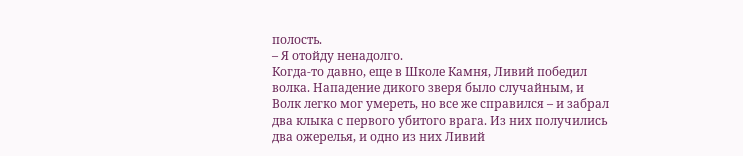полость.
– Я отойду ненадолго.
Когда-то давно, еще в Школе Камня, Ливий победил волка. Нападение дикого зверя было случайным, и Волк легко мог умереть, но все же справился – и забрал два клыка с первого убитого врага. Из них получились два ожерелья, и одно из них Ливий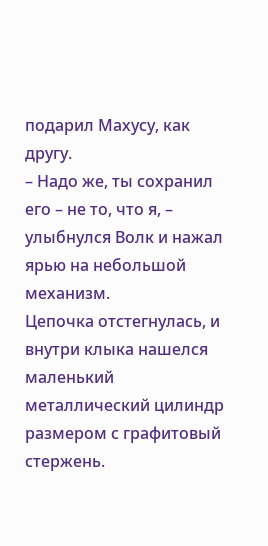подарил Махусу, как другу.
– Надо же, ты сохранил его – не то, что я, – улыбнулся Волк и нажал ярью на небольшой механизм.
Цепочка отстегнулась, и внутри клыка нашелся маленький металлический цилиндр размером с графитовый стержень.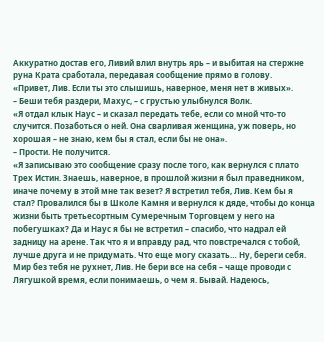Аккуратно достав его, Ливий влил внутрь ярь – и выбитая на стержне руна Крата сработала, передавая сообщение прямо в голову.
«Привет, Лив. Если ты это слышишь, наверное, меня нет в живых».
– Беши тебя раздери, Махус, – с грустью улыбнулся Волк.
«Я отдал клык Наус – и сказал передать тебе, если со мной что-то случится. Позаботься о ней. Она сварливая женщина, уж поверь, но хорошая – не знаю, кем бы я стал, если бы не она».
– Прости. Не получится.
«Я записываю это сообщение сразу после того, как вернулся с плато Трех Истин. Знаешь, наверное, в прошлой жизни я был праведником, иначе почему в этой мне так везет? Я встретил тебя, Лив. Кем бы я стал? Провалился бы в Школе Камня и вернулся к дяде, чтобы до конца жизни быть третьесортным Сумеречным Торговцем у него на побегушках? Да и Наус я бы не встретил – спасибо, что надрал ей задницу на арене. Так что я и вправду рад, что повстречался с тобой, лучше друга и не придумать. Что еще могу сказать… Ну, береги себя. Мир без тебя не рухнет, Лив. Не бери все на себя – чаще проводи с Лягушкой время, если понимаешь, о чем я. Бывай. Надеюсь,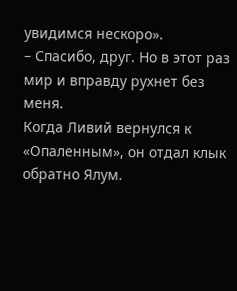увидимся нескоро».
– Спасибо, друг. Но в этот раз мир и вправду рухнет без меня.
Когда Ливий вернулся к «Опаленным», он отдал клык обратно Ялум.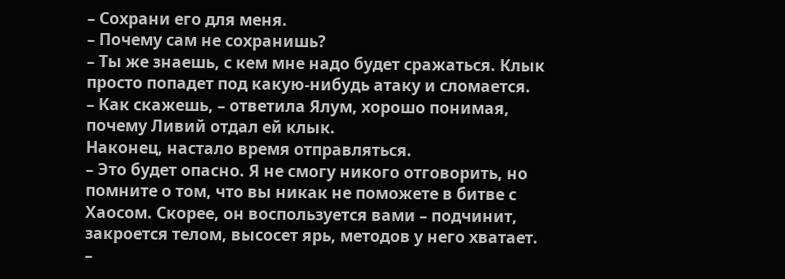– Сохрани его для меня.
– Почему сам не сохранишь?
– Ты же знаешь, с кем мне надо будет сражаться. Клык просто попадет под какую-нибудь атаку и сломается.
– Как скажешь, – ответила Ялум, хорошо понимая, почему Ливий отдал ей клык.
Наконец, настало время отправляться.
– Это будет опасно. Я не смогу никого отговорить, но помните о том, что вы никак не поможете в битве с Хаосом. Скорее, он воспользуется вами – подчинит, закроется телом, высосет ярь, методов у него хватает.
–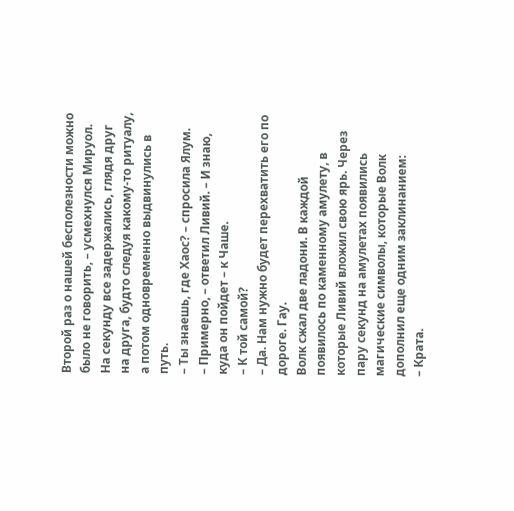Второй раз о нашей бесполезности можно было не говорить, – усмехнулся Мируол.
На секунду все задержались, глядя друг на друга, будто следуя какому-то ритуалу, а потом одновременно выдвинулись в путь.
– Ты знаешь, где Хаос? – спросила Ялум.
– Примерно, – ответил Ливий. – И знаю, куда он пойдет – к Чаше.
– К той самой?
– Да. Нам нужно будет перехватить его по дороге. Гау.
Волк сжал две ладони. В каждой появилось по каменному амулету, в которые Ливий вложил свою ярь. Через пару секунд на амулетах появились магические символы, которые Волк дополнил еще одним заклинанием:
– Крата.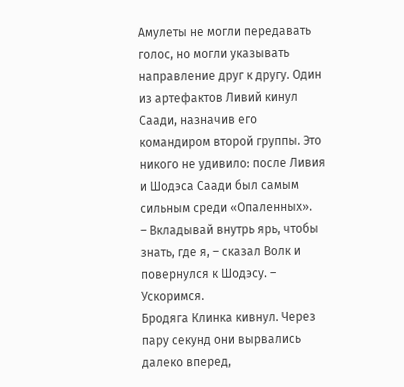Амулеты не могли передавать голос, но могли указывать направление друг к другу. Один из артефактов Ливий кинул Саади, назначив его командиром второй группы. Это никого не удивило: после Ливия и Шодэса Саади был самым сильным среди «Опаленных».
– Вкладывай внутрь ярь, чтобы знать, где я, – сказал Волк и повернулся к Шодэсу. – Ускоримся.
Бродяга Клинка кивнул. Через пару секунд они вырвались далеко вперед,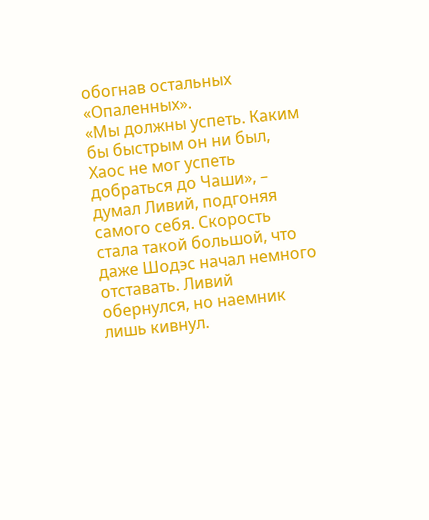обогнав остальных «Опаленных».
«Мы должны успеть. Каким бы быстрым он ни был, Хаос не мог успеть добраться до Чаши», – думал Ливий, подгоняя самого себя. Скорость стала такой большой, что даже Шодэс начал немного отставать. Ливий обернулся, но наемник лишь кивнул.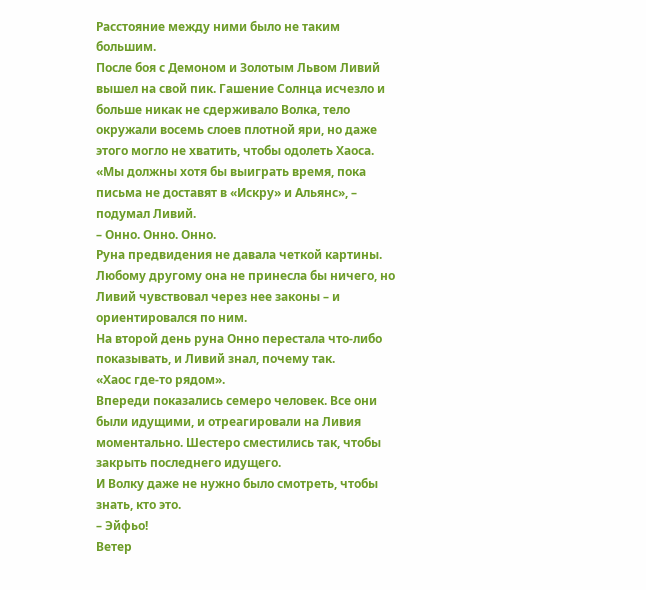Расстояние между ними было не таким большим.
После боя с Демоном и Золотым Львом Ливий вышел на свой пик. Гашение Солнца исчезло и больше никак не сдерживало Волка, тело окружали восемь слоев плотной яри, но даже этого могло не хватить, чтобы одолеть Хаоса.
«Мы должны хотя бы выиграть время, пока письма не доставят в «Искру» и Альянс», – подумал Ливий.
– Онно. Онно. Онно.
Руна предвидения не давала четкой картины. Любому другому она не принесла бы ничего, но Ливий чувствовал через нее законы – и ориентировался по ним.
На второй день руна Онно перестала что-либо показывать, и Ливий знал, почему так.
«Хаос где-то рядом».
Впереди показались семеро человек. Все они были идущими, и отреагировали на Ливия моментально. Шестеро сместились так, чтобы закрыть последнего идущего.
И Волку даже не нужно было смотреть, чтобы знать, кто это.
– Эйфьо!
Ветер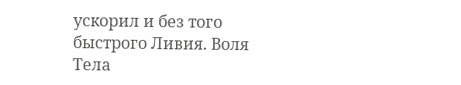ускорил и без того быстрого Ливия. Воля Тела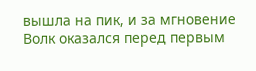вышла на пик, и за мгновение Волк оказался перед первым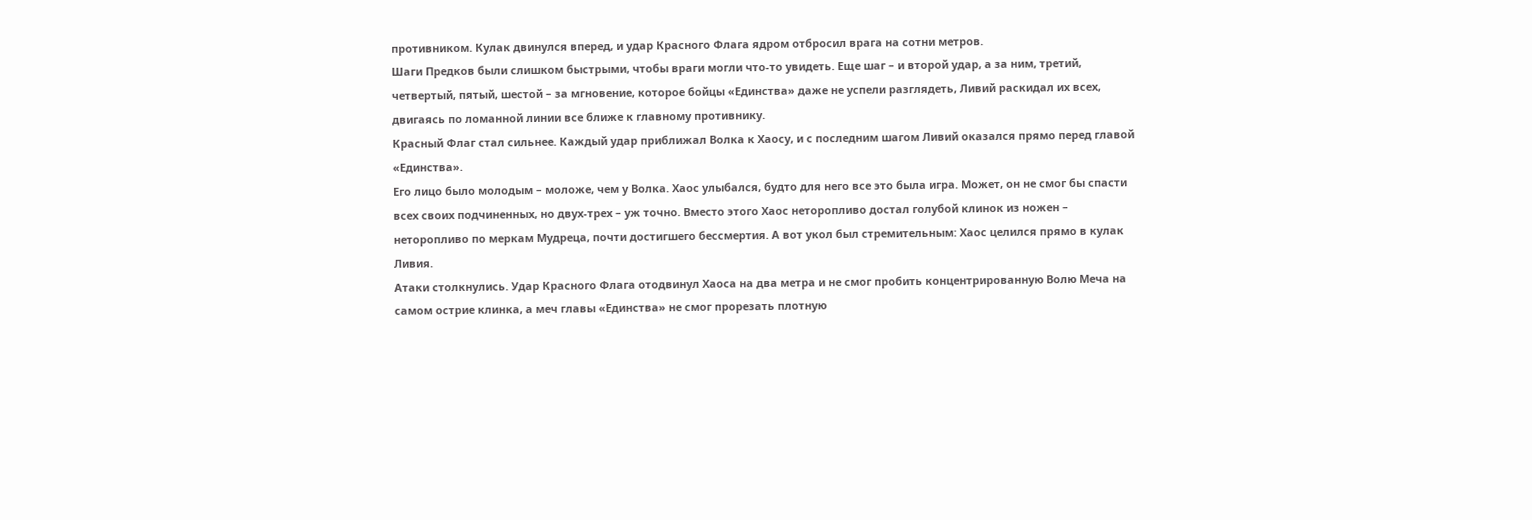противником. Кулак двинулся вперед, и удар Красного Флага ядром отбросил врага на сотни метров.
Шаги Предков были слишком быстрыми, чтобы враги могли что-то увидеть. Еще шаг – и второй удар, а за ним, третий, четвертый, пятый, шестой – за мгновение, которое бойцы «Единства» даже не успели разглядеть, Ливий раскидал их всех, двигаясь по ломанной линии все ближе к главному противнику.
Красный Флаг стал сильнее. Каждый удар приближал Волка к Хаосу, и с последним шагом Ливий оказался прямо перед главой «Единства».
Его лицо было молодым – моложе, чем у Волка. Хаос улыбался, будто для него все это была игра. Может, он не смог бы спасти всех своих подчиненных, но двух-трех – уж точно. Вместо этого Хаос неторопливо достал голубой клинок из ножен – неторопливо по меркам Мудреца, почти достигшего бессмертия. А вот укол был стремительным: Хаос целился прямо в кулак Ливия.
Атаки столкнулись. Удар Красного Флага отодвинул Хаоса на два метра и не смог пробить концентрированную Волю Меча на самом острие клинка, а меч главы «Единства» не смог прорезать плотную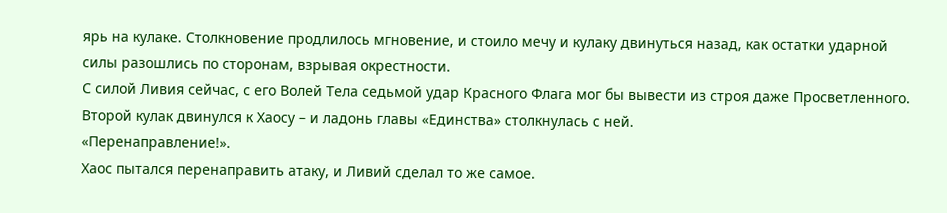ярь на кулаке. Столкновение продлилось мгновение, и стоило мечу и кулаку двинуться назад, как остатки ударной силы разошлись по сторонам, взрывая окрестности.
С силой Ливия сейчас, с его Волей Тела седьмой удар Красного Флага мог бы вывести из строя даже Просветленного. Второй кулак двинулся к Хаосу – и ладонь главы «Единства» столкнулась с ней.
«Перенаправление!».
Хаос пытался перенаправить атаку, и Ливий сделал то же самое.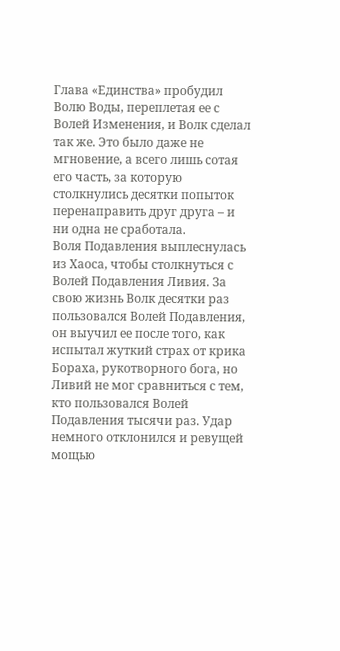Глава «Единства» пробудил Волю Воды, переплетая ее с Волей Изменения, и Волк сделал так же. Это было даже не мгновение, а всего лишь сотая его часть, за которую столкнулись десятки попыток перенаправить друг друга – и ни одна не сработала.
Воля Подавления выплеснулась из Хаоса, чтобы столкнуться с Волей Подавления Ливия. За свою жизнь Волк десятки раз пользовался Волей Подавления, он выучил ее после того, как испытал жуткий страх от крика Бораха, рукотворного бога, но Ливий не мог сравниться с тем, кто пользовался Волей Подавления тысячи раз. Удар немного отклонился и ревущей мощью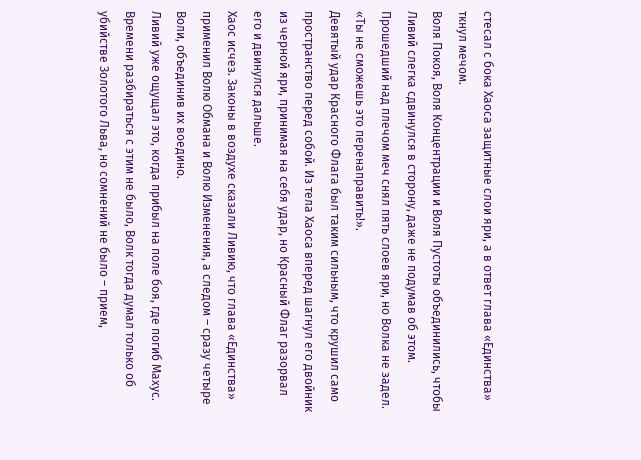стесал с бока Хаоса защитные слои яри, а в ответ глава «Единства» ткнул мечом.
Воля Покоя, Воля Концентрации и Воля Пустоты объединились, чтобы Ливий слегка сдвинулся в сторону, даже не подумав об этом. Прошедший над плечом меч снял пять слоев яри, но Волка не задел.
«Ты не сможешь это перенаправить!».
Девятый удар Красного Флага был таким сильным, что крушил само пространство перед собой. Из тела Хаоса вперед шагнул его двойник из черной яри, принимая на себя удар, но Красный Флаг разорвал его и двинулся дальше.
Хаос исчез. Законы в воздухе сказали Ливию, что глава «Единства» применил Волю Обмана и Волю Изменения, а следом – сразу четыре Воли, объединив их воедино.
Ливий уже ощущал это, когда прибыл на поле боя, где погиб Махус. Времени разбираться с этим не было, Волк тогда думал только об убийстве Золотого Льва, но сомнений не было – прием,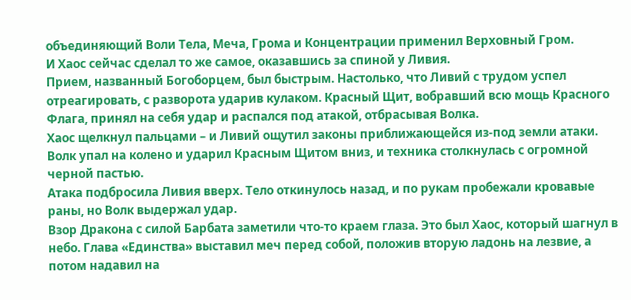объединяющий Воли Тела, Меча, Грома и Концентрации применил Верховный Гром.
И Хаос сейчас сделал то же самое, оказавшись за спиной у Ливия.
Прием, названный Богоборцем, был быстрым. Настолько, что Ливий с трудом успел отреагировать, с разворота ударив кулаком. Красный Щит, вобравший всю мощь Красного Флага, принял на себя удар и распался под атакой, отбрасывая Волка.
Хаос щелкнул пальцами – и Ливий ощутил законы приближающейся из-под земли атаки. Волк упал на колено и ударил Красным Щитом вниз, и техника столкнулась с огромной черной пастью.
Атака подбросила Ливия вверх. Тело откинулось назад, и по рукам пробежали кровавые раны, но Волк выдержал удар.
Взор Дракона с силой Барбата заметили что-то краем глаза. Это был Хаос, который шагнул в небо. Глава «Единства» выставил меч перед собой, положив вторую ладонь на лезвие, а потом надавил на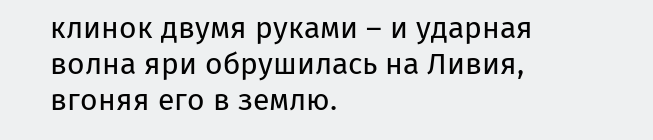клинок двумя руками – и ударная волна яри обрушилась на Ливия, вгоняя его в землю.